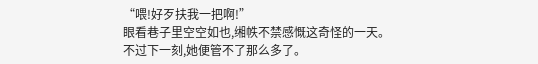“喂!好歹扶我一把啊!”
眼看巷子里空空如也,缃帙不禁感慨这奇怪的一天。
不过下一刻,她便管不了那么多了。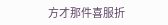方才那件喜服折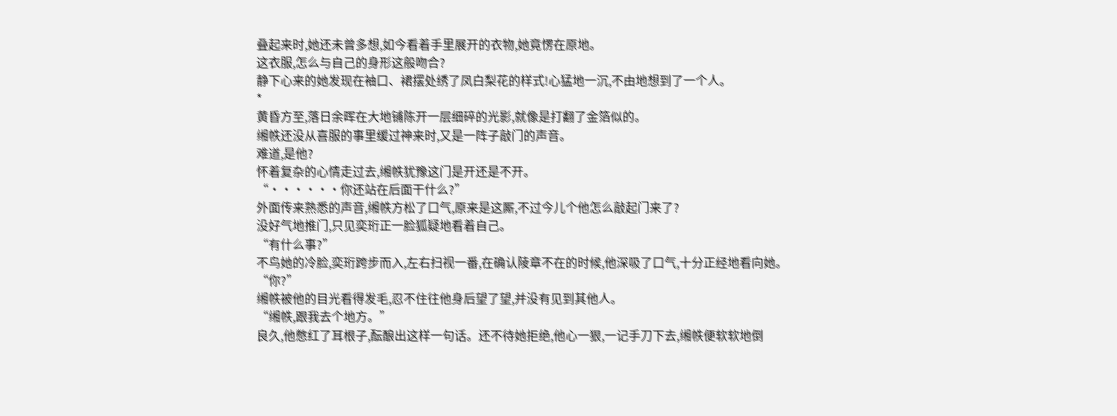叠起来时,她还未曾多想,如今看着手里展开的衣物,她竟愣在原地。
这衣服,怎么与自己的身形这般吻合?
静下心来的她发现在袖口、裙摆处绣了凤白梨花的样式!心猛地一沉,不由地想到了一个人。
*
黄昏方至,落日余晖在大地铺陈开一层细碎的光影,就像是打翻了金箔似的。
缃帙还没从喜服的事里缓过神来时,又是一阵子敲门的声音。
难道,是他?
怀着复杂的心情走过去,缃帙犹豫这门是开还是不开。
“······你还站在后面干什么?”
外面传来熟悉的声音,缃帙方松了口气,原来是这厮,不过今儿个他怎么敲起门来了?
没好气地推门,只见奕珩正一脸狐疑地看着自己。
“有什么事?”
不鸟她的冷脸,奕珩跨步而入,左右扫视一番,在确认陵章不在的时候,他深吸了口气,十分正经地看向她。
“你?”
缃帙被他的目光看得发毛,忍不住往他身后望了望,并没有见到其他人。
“缃帙,跟我去个地方。”
良久,他憋红了耳根子,酝酿出这样一句话。还不待她拒绝,他心一狠,一记手刀下去,缃帙便软软地倒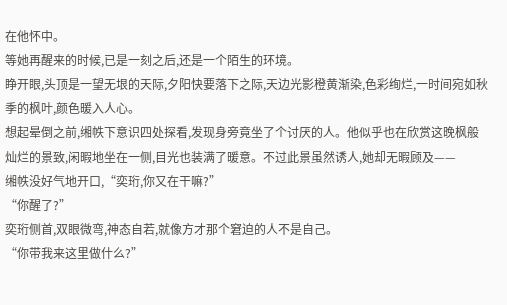在他怀中。
等她再醒来的时候,已是一刻之后,还是一个陌生的环境。
睁开眼,头顶是一望无垠的天际,夕阳快要落下之际,天边光影橙黄渐染,色彩绚烂,一时间宛如秋季的枫叶,颜色暖入人心。
想起晕倒之前,缃帙下意识四处探看,发现身旁竟坐了个讨厌的人。他似乎也在欣赏这晚枫般灿烂的景致,闲暇地坐在一侧,目光也装满了暖意。不过此景虽然诱人,她却无暇顾及——
缃帙没好气地开口,“奕珩,你又在干嘛?”
“你醒了?”
奕珩侧首,双眼微弯,神态自若,就像方才那个窘迫的人不是自己。
“你带我来这里做什么?”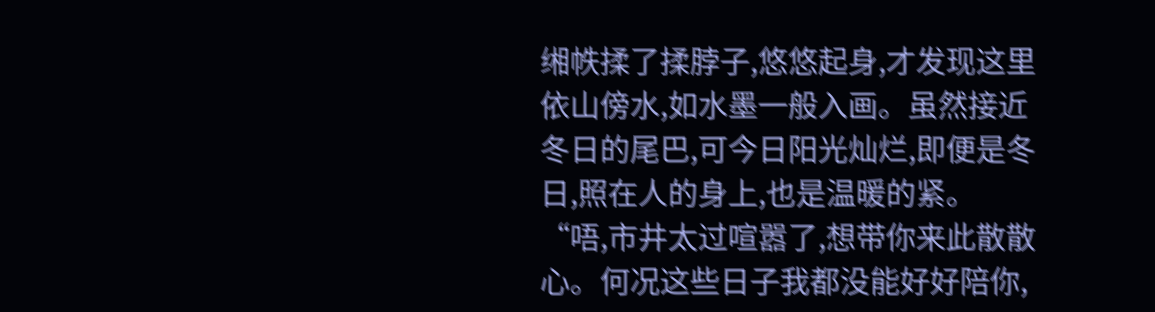缃帙揉了揉脖子,悠悠起身,才发现这里依山傍水,如水墨一般入画。虽然接近冬日的尾巴,可今日阳光灿烂,即便是冬日,照在人的身上,也是温暖的紧。
“唔,市井太过喧嚣了,想带你来此散散心。何况这些日子我都没能好好陪你,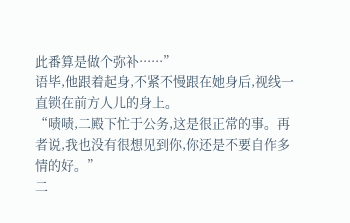此番算是做个弥补······”
语毕,他跟着起身,不紧不慢跟在她身后,视线一直锁在前方人儿的身上。
“啧啧,二殿下忙于公务,这是很正常的事。再者说,我也没有很想见到你,你还是不要自作多情的好。”
二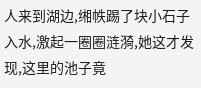人来到湖边,缃帙踢了块小石子入水,激起一圈圈涟漪,她这才发现,这里的池子竟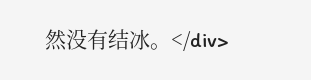然没有结冰。</div>